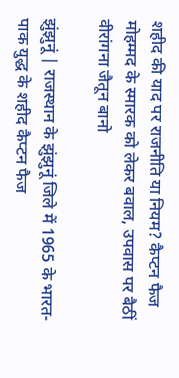शहीद की याद पर राजनीति या नियम? कैप्टन फैज मोहम्मद के स्मारक को लेकर बवाल, उपवास पर बैठीं वीरांगना जैतून बानो

झुंझुनूं | राजस्थान के झुंझुनूं जिले में 1965 के भारत-पाक युद्ध के शहीद कैप्टन फैज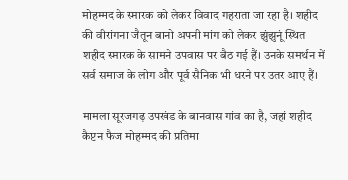मोहम्मद के स्मारक को लेकर विवाद गहराता जा रहा है। शहीद की वीरांगना जैतून बानो अपनी मांग को लेकर झुंझुनूं स्थित शहीद स्मारक के सामने उपवास पर बैठ गई हैं। उनके समर्थन में सर्व समाज के लोग और पूर्व सैनिक भी धरने पर उतर आए हैं।

मामला सूरजगढ़ उपखंड के बानवास गांव का है, जहां शहीद कैप्टन फैज मोहम्मद की प्रतिमा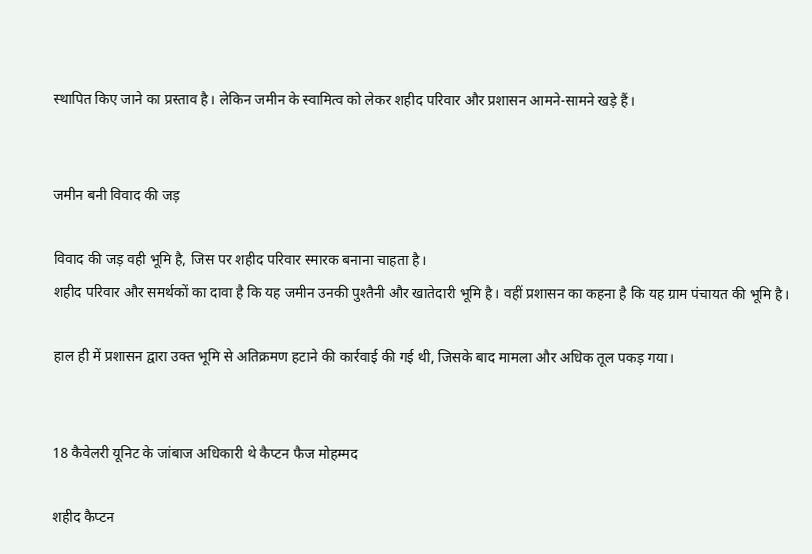स्थापित किए जाने का प्रस्ताव है। लेकिन जमीन के स्वामित्व को लेकर शहीद परिवार और प्रशासन आमने-सामने खड़े हैं।


जमीन बनी विवाद की जड़

विवाद की जड़ वही भूमि है, जिस पर शहीद परिवार स्मारक बनाना चाहता है।
शहीद परिवार और समर्थकों का दावा है कि यह जमीन उनकी पुश्तैनी और खातेदारी भूमि है। वहीं प्रशासन का कहना है कि यह ग्राम पंचायत की भूमि है।

हाल ही में प्रशासन द्वारा उक्त भूमि से अतिक्रमण हटाने की कार्रवाई की गई थी, जिसके बाद मामला और अधिक तूल पकड़ गया।


18 कैवेलरी यूनिट के जांबाज अधिकारी थे कैप्टन फैज मोहम्मद

शहीद कैप्टन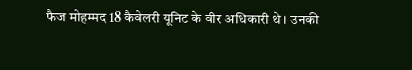फैज मोहम्मद 18 कैवेलरी यूनिट के वीर अधिकारी थे। उनकी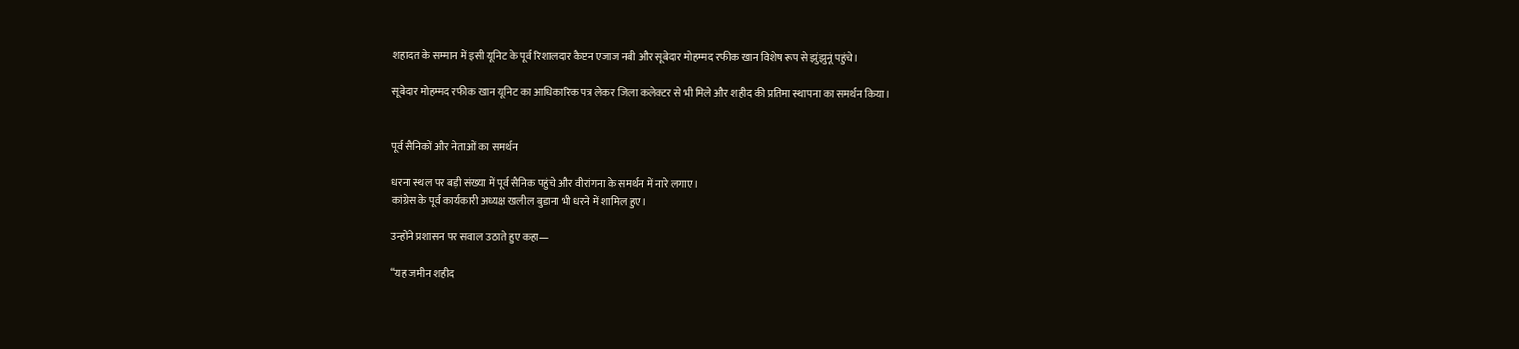शहादत के सम्मान में इसी यूनिट के पूर्व रिशालदार कैप्टन एजाज नबी और सूबेदार मोहम्मद रफीक खान विशेष रूप से झुंझुनूं पहुंचे।

सूबेदार मोहम्मद रफीक खान यूनिट का आधिकारिक पत्र लेकर जिला कलेक्टर से भी मिले और शहीद की प्रतिमा स्थापना का समर्थन किया।


पूर्व सैनिकों और नेताओं का समर्थन

धरना स्थल पर बड़ी संख्या में पूर्व सैनिक पहुंचे और वीरांगना के समर्थन में नारे लगाए।
कांग्रेस के पूर्व कार्यकारी अध्यक्ष खलील बुडाना भी धरने में शामिल हुए।

उन्होंने प्रशासन पर सवाल उठाते हुए कहा—

“यह जमीन शहीद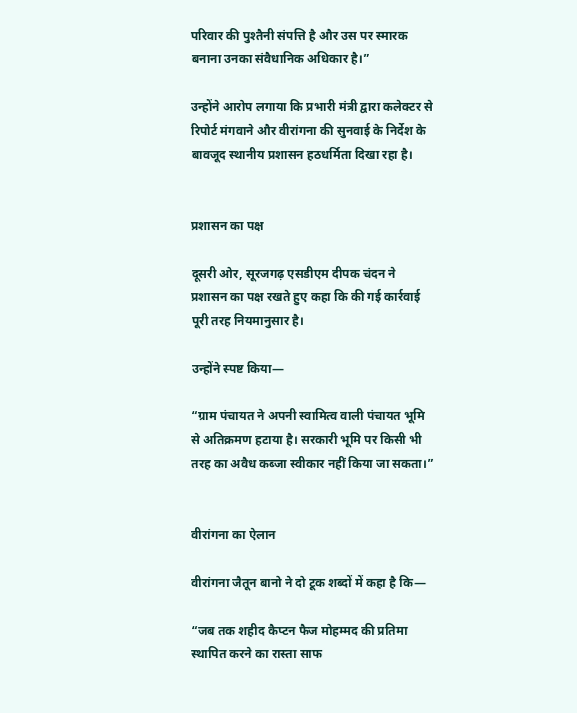परिवार की पुश्तैनी संपत्ति है और उस पर स्मारक बनाना उनका संवैधानिक अधिकार है।”

उन्होंने आरोप लगाया कि प्रभारी मंत्री द्वारा कलेक्टर से रिपोर्ट मंगवाने और वीरांगना की सुनवाई के निर्देश के बावजूद स्थानीय प्रशासन हठधर्मिता दिखा रहा है।


प्रशासन का पक्ष

दूसरी ओर, सूरजगढ़ एसडीएम दीपक चंदन ने प्रशासन का पक्ष रखते हुए कहा कि की गई कार्रवाई पूरी तरह नियमानुसार है।

उन्होंने स्पष्ट किया—

“ग्राम पंचायत ने अपनी स्वामित्व वाली पंचायत भूमि से अतिक्रमण हटाया है। सरकारी भूमि पर किसी भी तरह का अवैध कब्जा स्वीकार नहीं किया जा सकता।”


वीरांगना का ऐलान

वीरांगना जैतून बानो ने दो टूक शब्दों में कहा है कि—

“जब तक शहीद कैप्टन फैज मोहम्मद की प्रतिमा स्थापित करने का रास्ता साफ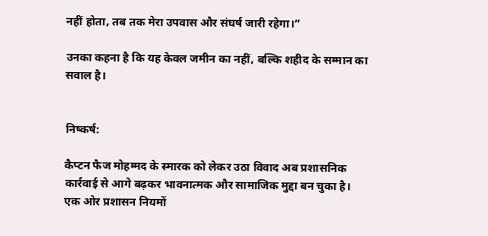नहीं होता, तब तक मेरा उपवास और संघर्ष जारी रहेगा।”

उनका कहना है कि यह केवल जमीन का नहीं, बल्कि शहीद के सम्मान का सवाल है।


निष्कर्ष:

कैप्टन फैज मोहम्मद के स्मारक को लेकर उठा विवाद अब प्रशासनिक कार्रवाई से आगे बढ़कर भावनात्मक और सामाजिक मुद्दा बन चुका है।
एक ओर प्रशासन नियमों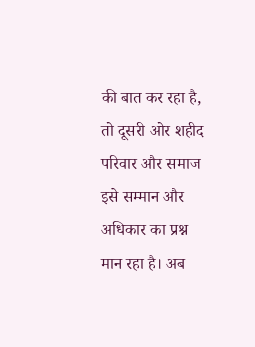की बात कर रहा है, तो दूसरी ओर शहीद परिवार और समाज इसे सम्मान और अधिकार का प्रश्न मान रहा है। अब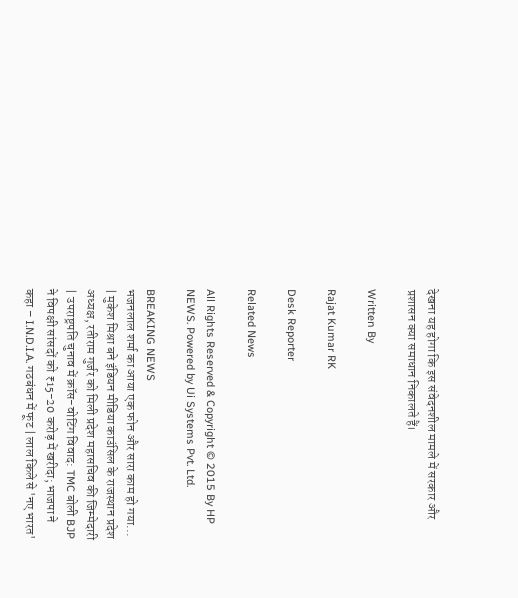देखना यह होगा कि इस संवेदनशील मामले में सरकार और प्रशासन क्या समाधान निकालते हैं।

Written By

Rajat Kumar RK

Desk Reporter

Related News

All Rights Reserved & Copyright © 2015 By HP NEWS. Powered by Ui Systems Pvt. Ltd.

BREAKING NEWS
भजनलाल शर्मा का आया एक फोन और सारा काम हो गया... | मुकेश मिश्रा बने इंडियन मीडिया काउंसिल के राजस्थान प्रदेश अध्यक्ष, रतीराम गुर्जर को मिली प्रदेश महासचिव की जिम्मेदारी | उपराष्ट्रपति चुनाव में क्रॉस-वोटिंग विवाद: TMC बोली BJP ने विपक्षी सांसदों को ₹15-20 करोड़ में खरीदा; भाजपा ने कहा – I.N.D.I.A. गठबंधन में फूट | लाल किले से 'नए भारत'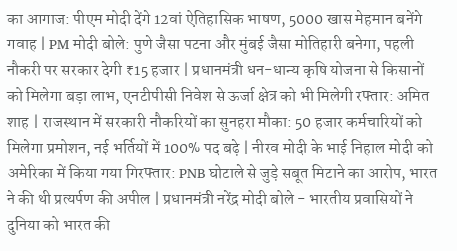का आगाज: पीएम मोदी देंगे 12वां ऐतिहासिक भाषण, 5000 खास मेहमान बनेंगे गवाह | PM मोदी बोले: पुणे जैसा पटना और मुंबई जैसा मोतिहारी बनेगा, पहली नौकरी पर सरकार देगी ₹15 हजार | प्रधानमंत्री धन-धान्य कृषि योजना से किसानों को मिलेगा बड़ा लाभ, एनटीपीसी निवेश से ऊर्जा क्षेत्र को भी मिलेगी रफ्तार: अमित शाह | राजस्थान में सरकारी नौकरियों का सुनहरा मौका: 50 हजार कर्मचारियों को मिलेगा प्रमोशन, नई भर्तियों में 100% पद बढ़े | नीरव मोदी के भाई निहाल मोदी को अमेरिका में किया गया गिरफ्तार: PNB घोटाले से जुड़े सबूत मिटाने का आरोप, भारत ने की थी प्रत्यर्पण की अपील | प्रधानमंत्री नरेंद्र मोदी बोले - भारतीय प्रवासियों ने दुनिया को भारत की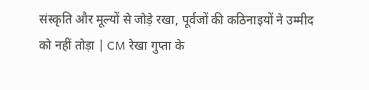संस्कृति और मूल्यों से जोड़े रखा, पूर्वजों की कठिनाइयों ने उम्मीद को नहीं तोड़ा | CM रेखा गुप्ता के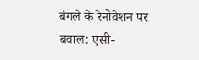बंगले के रेनोवेशन पर बवाल: एसी-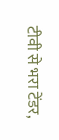टीवी से भरा टेंडर,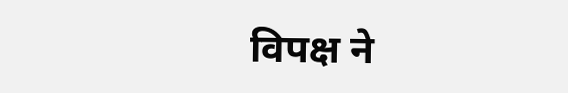विपक्ष ने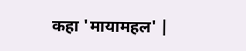कहा 'मायामहल' |